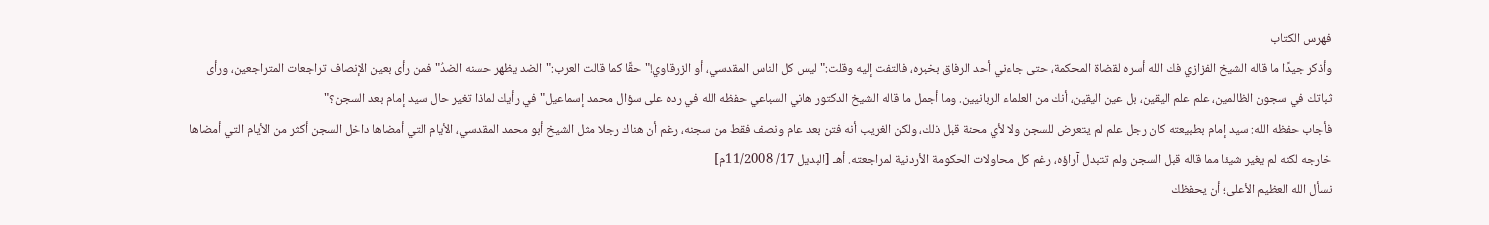فهرس الكتاب
وأذكر جيدًا ما قاله الشيخ الفزازي فك الله أسره لقضاة المحكمة، حتى جاءني أحد الرفاق بخبره، فالتفت إليه وقلت:"ليس كل الناس المقدسي، أو الزرقاوي!"حقًا كما قالت العرب:"الضد يظهر حسنه الضدُ"فمن رأى بعين الإنصاف تراجعات المتراجعين، ورأى ثباتك في سجون الظالمين، علم علم اليقين، بل عين اليقين، أنك من العلماء الربانيين. وما أجمل ما قاله الشيخ الدكتور هاني السباعي حفظه الله في رده على سؤال محمد إسماعيل"في رأيك لماذا تغير حال سيد إمام بعد السجن؟"
فأجاب حفظه الله: سيد إمام بطبيعته كان رجل علم لم يتعرض للسجن ولا لأي محنة قبل ذلك، ولكن الغريب أنه فتن بعد عام ونصف فقط من سجنه، رغم أن هناك رجلا مثل الشيخ أبو محمد المقدسي، الأيام التي أمضاها داخل السجن أكثر من الأيام التي أمضاها خارجه لكنه لم يغير شيئا مما قاله قبل السجن ولم تتبدل آراؤه، رغم كل محاولات الحكومة الأردنية لمراجعته. أهـ [البديل 17/ 11/2008م]
نسأل الله العظيم الأعلى؛ أن يحفظك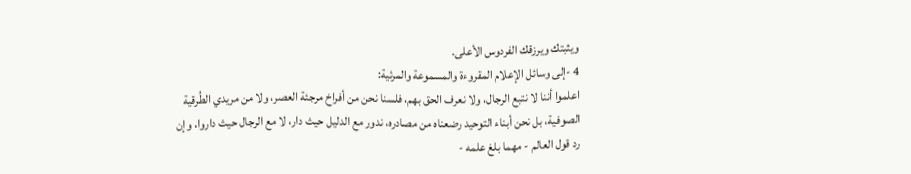ويثبتك ويرزقك الفردوس الأعلى.
4 -إلى وسائل الإعلام المقروءة والمسموعة والمرئية:
اعلموا أننا لا نتبع الرجال، ولا نعرف الحق بهم، فلسنا نحن من أفراخ مرجئة العصر، ولا من مريدي الطُرقية الصوفية، بل نحن أبناء التوحيد رضعناه من مصادره، ندور مع الدليل حيث دار، لا مع الرجال حيث داروا، وإن رد قول العالم - مهما بلغ علمه -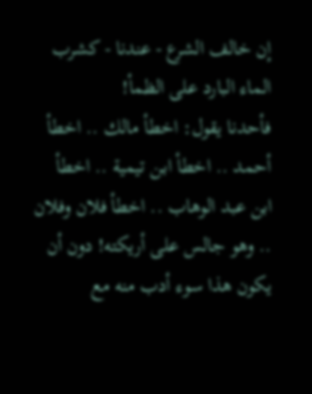إن خالف الشرع - عندنا - كشرب الماء البارد على الظمأ!
فأحدنا يقول: اخطأ مالك .. اخطأ أحمد .. اخطأ ابن تيمية .. اخطأ ابن عبد الوهاب .. اخطأ فلان وفلان .. وهو جالس على أريكته! دون أن يكون هذا سوء أدب منه مع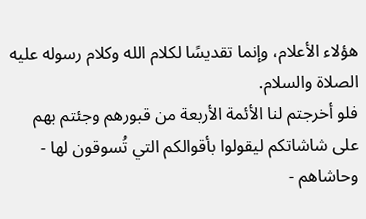هؤلاء الأعلام، وإنما تقديسًا لكلام الله وكلام رسوله عليه الصلاة والسلام.
فلو أخرجتم لنا الأئمة الأربعة من قبورهم وجئتم بهم على شاشاتكم ليقولوا بأقوالكم التي تُسوقون لها - وحاشاهم -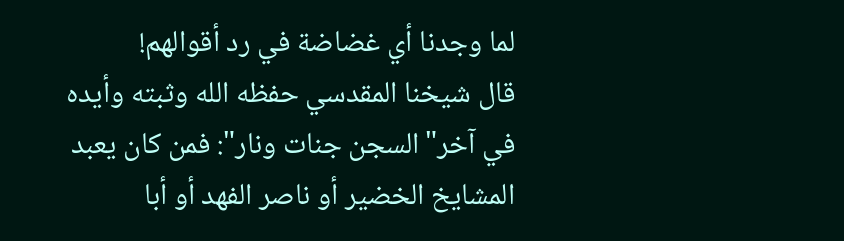لما وجدنا أي غضاضة في رد أقوالهم!
قال شيخنا المقدسي حفظه الله وثبته وأيده في آخر"السجن جنات ونار": فمن كان يعبد المشايخ الخضير أو ناصر الفهد أو أبا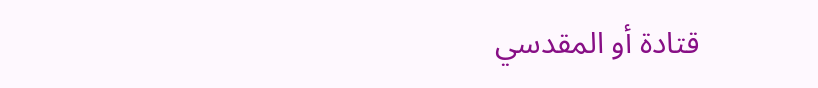قتادة أو المقدسي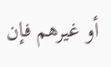أو غيرهم فإن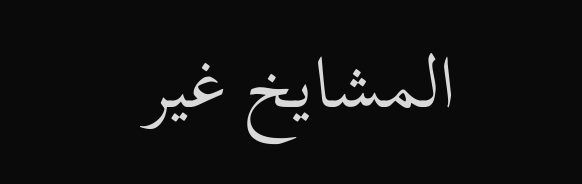المشايخ غير